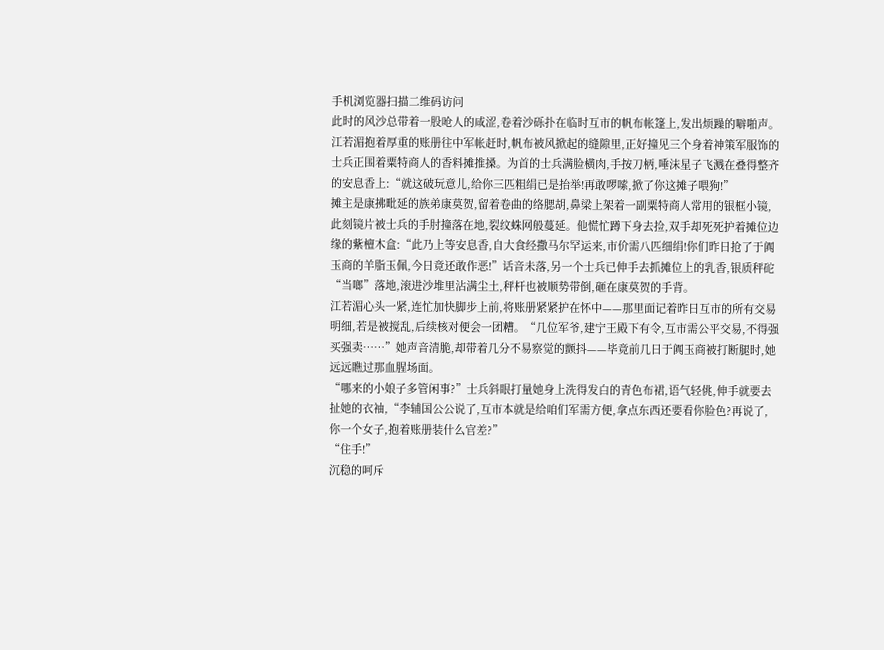手机浏览器扫描二维码访问
此时的风沙总带着一股呛人的咸涩,卷着沙砾扑在临时互市的帆布帐篷上,发出烦躁的噼啪声。江若湄抱着厚重的账册往中军帐赶时,帆布被风掀起的缝隙里,正好撞见三个身着神策军服饰的士兵正围着粟特商人的香料摊推搡。为首的士兵满脸横肉,手按刀柄,唾沫星子飞溅在叠得整齐的安息香上:“就这破玩意儿,给你三匹粗绢已是抬举!再敢啰嗦,掀了你这摊子喂狗!”
摊主是康拂毗延的族弟康莫贺,留着卷曲的络腮胡,鼻梁上架着一副粟特商人常用的银框小镜,此刻镜片被士兵的手肘撞落在地,裂纹蛛网般蔓延。他慌忙蹲下身去捡,双手却死死护着摊位边缘的紫檀木盒:“此乃上等安息香,自大食经撒马尔罕运来,市价需八匹细绢!你们昨日抢了于阗玉商的羊脂玉佩,今日竟还敢作恶!”话音未落,另一个士兵已伸手去抓摊位上的乳香,银质秤砣“当啷”落地,滚进沙堆里沾满尘土,秤杆也被顺势带倒,砸在康莫贺的手背。
江若湄心头一紧,连忙加快脚步上前,将账册紧紧护在怀中——那里面记着昨日互市的所有交易明细,若是被搅乱,后续核对便会一团糟。“几位军爷,建宁王殿下有令,互市需公平交易,不得强买强卖……”她声音清脆,却带着几分不易察觉的颤抖——毕竟前几日于阗玉商被打断腿时,她远远瞧过那血腥场面。
“哪来的小娘子多管闲事?”士兵斜眼打量她身上洗得发白的青色布裙,语气轻佻,伸手就要去扯她的衣袖,“李辅国公公说了,互市本就是给咱们军需方便,拿点东西还要看你脸色?再说了,你一个女子,抱着账册装什么官差?”
“住手!”
沉稳的呵斥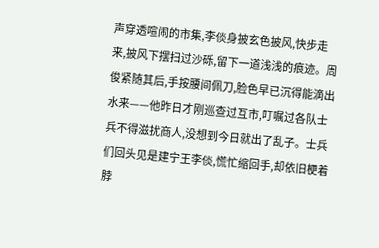声穿透喧闹的市集,李倓身披玄色披风,快步走来,披风下摆扫过沙砾,留下一道浅浅的痕迹。周俊紧随其后,手按腰间佩刀,脸色早已沉得能滴出水来——他昨日才刚巡查过互市,叮嘱过各队士兵不得滋扰商人,没想到今日就出了乱子。士兵们回头见是建宁王李倓,慌忙缩回手,却依旧梗着脖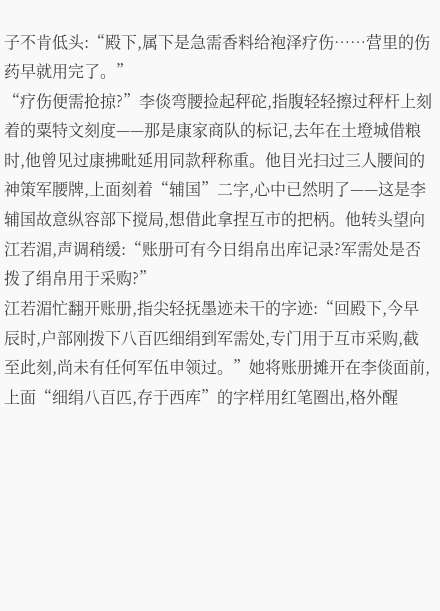子不肯低头:“殿下,属下是急需香料给袍泽疗伤……营里的伤药早就用完了。”
“疗伤便需抢掠?”李倓弯腰捡起秤砣,指腹轻轻擦过秤杆上刻着的粟特文刻度——那是康家商队的标记,去年在土墱城借粮时,他曾见过康拂毗延用同款秤称重。他目光扫过三人腰间的神策军腰牌,上面刻着“辅国”二字,心中已然明了——这是李辅国故意纵容部下搅局,想借此拿捏互市的把柄。他转头望向江若湄,声调稍缓:“账册可有今日绢帛出库记录?军需处是否拨了绢帛用于采购?”
江若湄忙翻开账册,指尖轻抚墨迹未干的字迹:“回殿下,今早辰时,户部刚拨下八百匹细绢到军需处,专门用于互市采购,截至此刻,尚未有任何军伍申领过。”她将账册摊开在李倓面前,上面“细绢八百匹,存于西库”的字样用红笔圈出,格外醒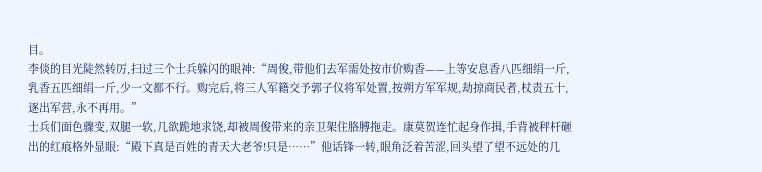目。
李倓的目光陡然转厉,扫过三个士兵躲闪的眼神:“周俊,带他们去军需处按市价购香——上等安息香八匹细绢一斤,乳香五匹细绢一斤,少一文都不行。购完后,将三人军籍交予郭子仪将军处置,按朔方军军规,劫掠商民者,杖责五十,逐出军营,永不再用。”
士兵们面色骤变,双腿一软,几欲跪地求饶,却被周俊带来的亲卫架住胳膊拖走。康莫贺连忙起身作揖,手背被秤杆砸出的红痕格外显眼:“殿下真是百姓的青天大老爷!只是……”他话锋一转,眼角泛着苦涩,回头望了望不远处的几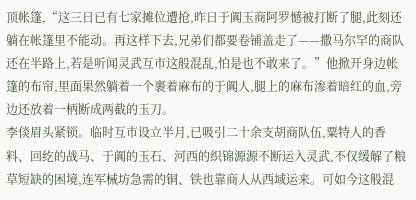顶帐篷,“这三日已有七家摊位遭抢,昨日于阗玉商阿罗憾被打断了腿,此刻还躺在帐篷里不能动。再这样下去,兄弟们都要卷铺盖走了——撒马尔罕的商队还在半路上,若是听闻灵武互市这般混乱,怕是也不敢来了。”他掀开身边帐篷的布帘,里面果然躺着一个裹着麻布的于阗人,腿上的麻布渗着暗红的血,旁边还放着一柄断成两截的玉刀。
李倓眉头紧锁。临时互市设立半月,已吸引二十余支胡商队伍,粟特人的香料、回纥的战马、于阗的玉石、河西的织锦源源不断运入灵武,不仅缓解了粮草短缺的困境,连军械坊急需的铜、铁也靠商人从西域运来。可如今这般混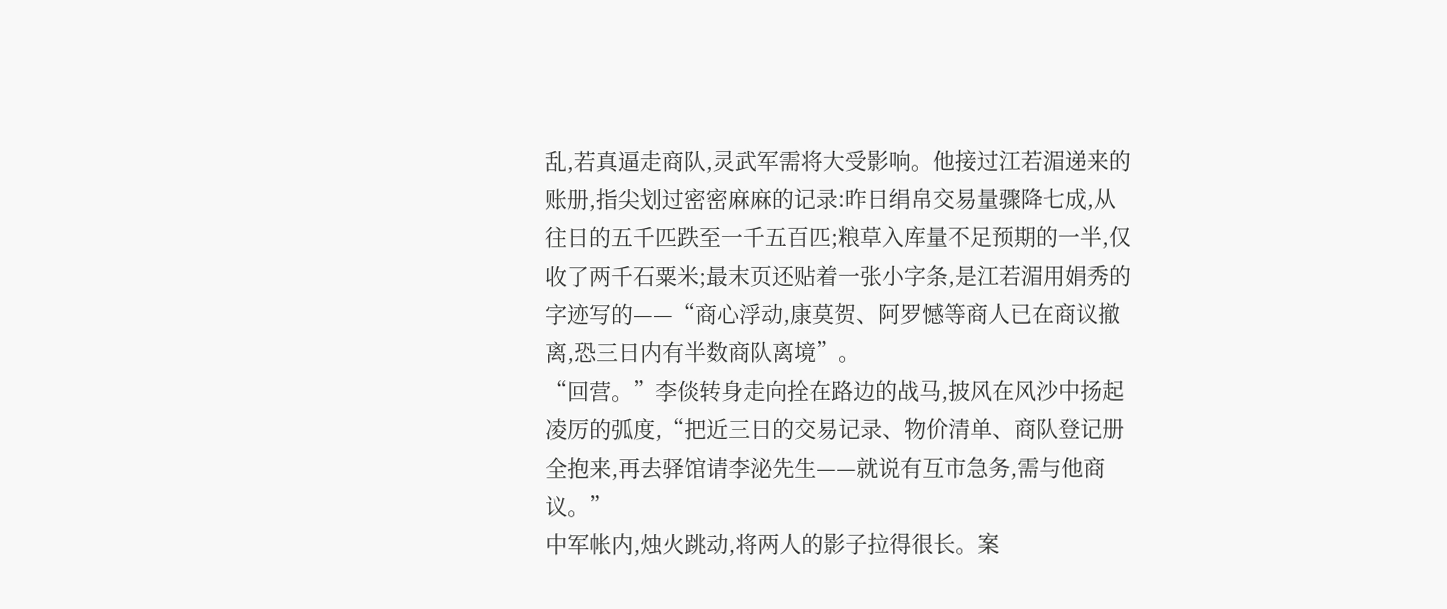乱,若真逼走商队,灵武军需将大受影响。他接过江若湄递来的账册,指尖划过密密麻麻的记录:昨日绢帛交易量骤降七成,从往日的五千匹跌至一千五百匹;粮草入库量不足预期的一半,仅收了两千石粟米;最末页还贴着一张小字条,是江若湄用娟秀的字迹写的——“商心浮动,康莫贺、阿罗憾等商人已在商议撤离,恐三日内有半数商队离境”。
“回营。”李倓转身走向拴在路边的战马,披风在风沙中扬起凌厉的弧度,“把近三日的交易记录、物价清单、商队登记册全抱来,再去驿馆请李泌先生——就说有互市急务,需与他商议。”
中军帐内,烛火跳动,将两人的影子拉得很长。案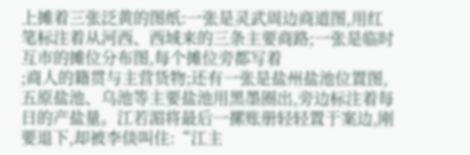上摊着三张泛黄的图纸:一张是灵武周边商道图,用红笔标注着从河西、西域来的三条主要商路;一张是临时互市的摊位分布图,每个摊位旁都写着
;商人的籍贯与主营货物;还有一张是盐州盐池位置图,五原盐池、乌池等主要盐池用黑墨圈出,旁边标注着每日的产盐量。江若湄将最后一摞账册轻轻置于案边,刚要退下,却被李倓叫住:“江主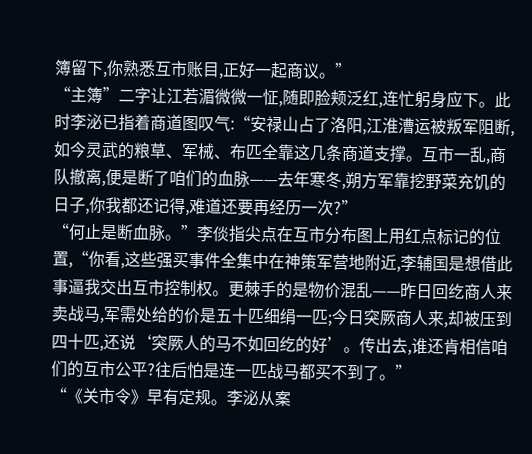簿留下,你熟悉互市账目,正好一起商议。”
“主簿”二字让江若湄微微一怔,随即脸颊泛红,连忙躬身应下。此时李泌已指着商道图叹气:“安禄山占了洛阳,江淮漕运被叛军阻断,如今灵武的粮草、军械、布匹全靠这几条商道支撑。互市一乱,商队撤离,便是断了咱们的血脉——去年寒冬,朔方军靠挖野菜充饥的日子,你我都还记得,难道还要再经历一次?”
“何止是断血脉。”李倓指尖点在互市分布图上用红点标记的位置,“你看,这些强买事件全集中在神策军营地附近,李辅国是想借此事逼我交出互市控制权。更棘手的是物价混乱——昨日回纥商人来卖战马,军需处给的价是五十匹细绢一匹;今日突厥商人来,却被压到四十匹,还说‘突厥人的马不如回纥的好’。传出去,谁还肯相信咱们的互市公平?往后怕是连一匹战马都买不到了。”
“《关市令》早有定规。李泌从案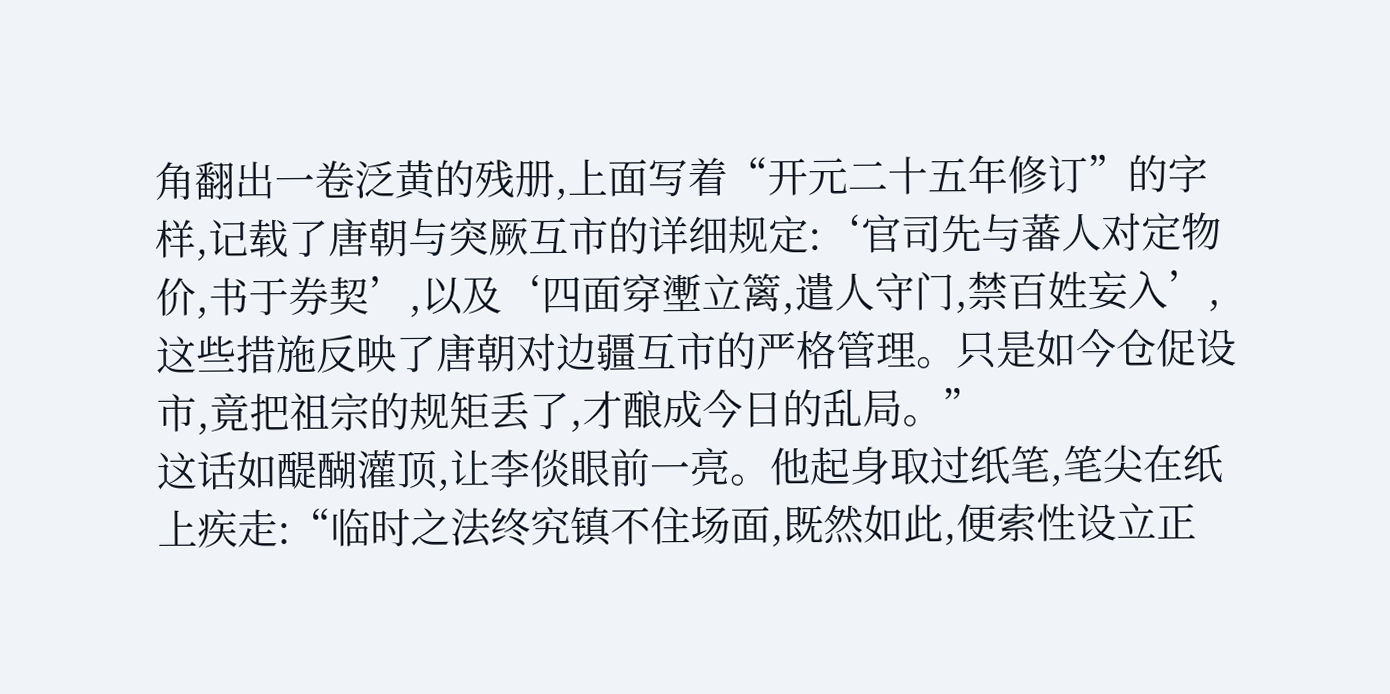角翻出一卷泛黄的残册,上面写着“开元二十五年修订”的字样,记载了唐朝与突厥互市的详细规定:‘官司先与蕃人对定物价,书于券契’,以及‘四面穿壍立篱,遣人守门,禁百姓妄入’,这些措施反映了唐朝对边疆互市的严格管理。只是如今仓促设市,竟把祖宗的规矩丢了,才酿成今日的乱局。”
这话如醍醐灌顶,让李倓眼前一亮。他起身取过纸笔,笔尖在纸上疾走:“临时之法终究镇不住场面,既然如此,便索性设立正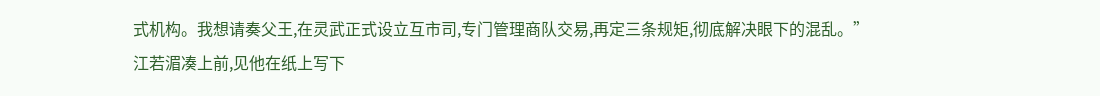式机构。我想请奏父王,在灵武正式设立互市司,专门管理商队交易,再定三条规矩,彻底解决眼下的混乱。”
江若湄凑上前,见他在纸上写下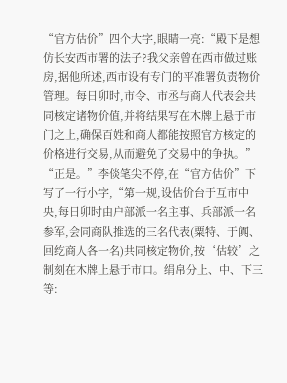“官方估价”四个大字,眼睛一亮:“殿下是想仿长安西市署的法子?我父亲曾在西市做过账房,据他所述,西市设有专门的平准署负责物价管理。每日卯时,市令、市丞与商人代表会共同核定诸物价值,并将结果写在木牌上悬于市门之上,确保百姓和商人都能按照官方核定的价格进行交易,从而避免了交易中的争执。”
“正是。”李倓笔尖不停,在“官方估价”下写了一行小字,“第一规,设估价台于互市中央,每日卯时由户部派一名主事、兵部派一名参军,会同商队推选的三名代表(粟特、于阗、回纥商人各一名)共同核定物价,按‘估较’之制刻在木牌上悬于市口。绢帛分上、中、下三等: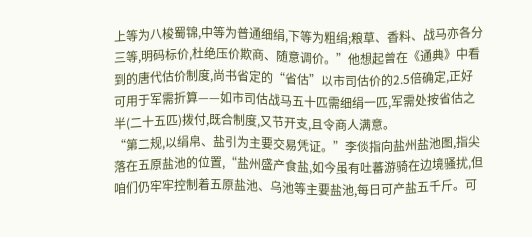上等为八梭蜀锦,中等为普通细绢,下等为粗绢;粮草、香料、战马亦各分三等,明码标价,杜绝压价欺商、随意调价。”他想起曾在《通典》中看到的唐代估价制度,尚书省定的“省估”以市司估价的2.5倍确定,正好可用于军需折算——如市司估战马五十匹需细绢一匹,军需处按省估之半(二十五匹)拨付,既合制度,又节开支,且令商人满意。
“第二规,以绢帛、盐引为主要交易凭证。”李倓指向盐州盐池图,指尖落在五原盐池的位置,“盐州盛产食盐,如今虽有吐蕃游骑在边境骚扰,但咱们仍牢牢控制着五原盐池、乌池等主要盐池,每日可产盐五千斤。可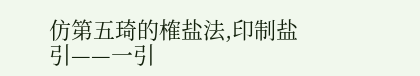仿第五琦的榷盐法,印制盐引——一引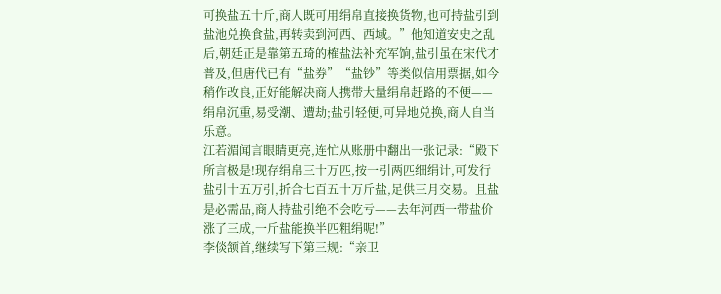可换盐五十斤,商人既可用绢帛直接换货物,也可持盐引到盐池兑换食盐,再转卖到河西、西域。”他知道安史之乱后,朝廷正是靠第五琦的榷盐法补充军饷,盐引虽在宋代才普及,但唐代已有“盐券”“盐钞”等类似信用票据,如今稍作改良,正好能解决商人携带大量绢帛赶路的不便——绢帛沉重,易受潮、遭劫;盐引轻便,可异地兑换,商人自当乐意。
江若湄闻言眼睛更亮,连忙从账册中翻出一张记录:“殿下所言极是!现存绢帛三十万匹,按一引两匹细绢计,可发行盐引十五万引,折合七百五十万斤盐,足供三月交易。且盐是必需品,商人持盐引绝不会吃亏——去年河西一带盐价涨了三成,一斤盐能换半匹粗绢呢!”
李倓颔首,继续写下第三规:“亲卫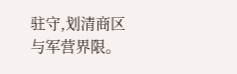驻守,划清商区与军营界限。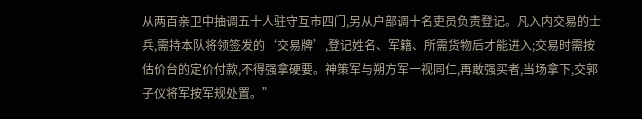从两百亲卫中抽调五十人驻守互市四门,另从户部调十名吏员负责登记。凡入内交易的士兵,需持本队将领签发的‘交易牌’,登记姓名、军籍、所需货物后才能进入;交易时需按估价台的定价付款,不得强拿硬要。神策军与朔方军一视同仁,再敢强买者,当场拿下,交郭子仪将军按军规处置。”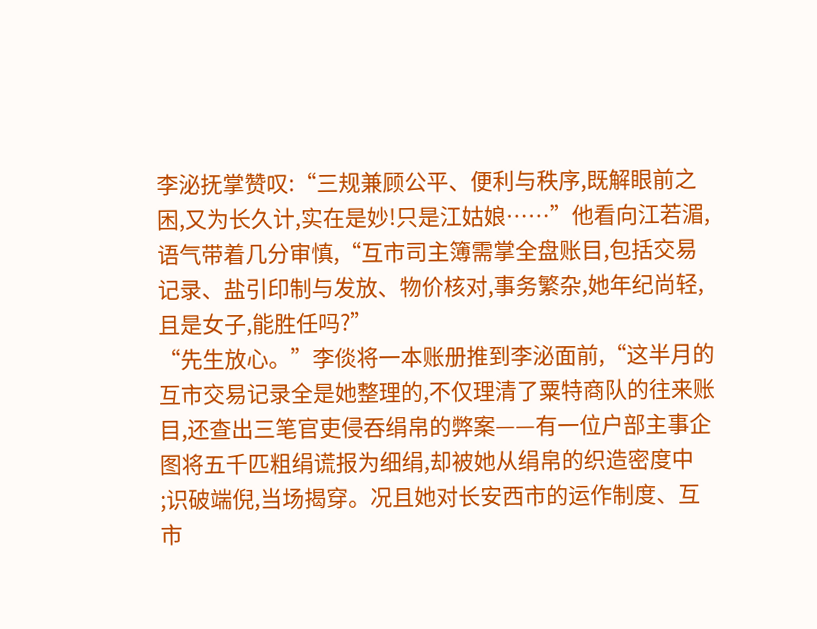李泌抚掌赞叹:“三规兼顾公平、便利与秩序,既解眼前之困,又为长久计,实在是妙!只是江姑娘……”他看向江若湄,语气带着几分审慎,“互市司主簿需掌全盘账目,包括交易记录、盐引印制与发放、物价核对,事务繁杂,她年纪尚轻,且是女子,能胜任吗?”
“先生放心。”李倓将一本账册推到李泌面前,“这半月的互市交易记录全是她整理的,不仅理清了粟特商队的往来账目,还查出三笔官吏侵吞绢帛的弊案——有一位户部主事企图将五千匹粗绢谎报为细绢,却被她从绢帛的织造密度中
;识破端倪,当场揭穿。况且她对长安西市的运作制度、互市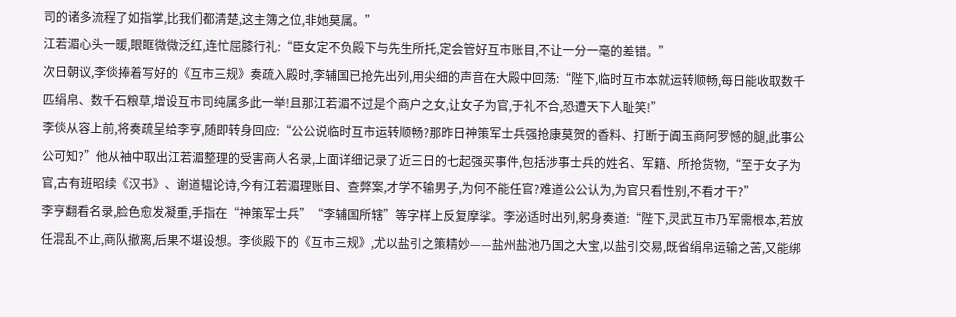司的诸多流程了如指掌,比我们都清楚,这主簿之位,非她莫属。”
江若湄心头一暖,眼眶微微泛红,连忙屈膝行礼:“臣女定不负殿下与先生所托,定会管好互市账目,不让一分一毫的差错。”
次日朝议,李倓捧着写好的《互市三规》奏疏入殿时,李辅国已抢先出列,用尖细的声音在大殿中回荡:“陛下,临时互市本就运转顺畅,每日能收取数千匹绢帛、数千石粮草,增设互市司纯属多此一举!且那江若湄不过是个商户之女,让女子为官,于礼不合,恐遭天下人耻笑!”
李倓从容上前,将奏疏呈给李亨,随即转身回应:“公公说临时互市运转顺畅?那昨日神策军士兵强抢康莫贺的香料、打断于阗玉商阿罗憾的腿,此事公公可知?”他从袖中取出江若湄整理的受害商人名录,上面详细记录了近三日的七起强买事件,包括涉事士兵的姓名、军籍、所抢货物,“至于女子为官,古有班昭续《汉书》、谢道韫论诗,今有江若湄理账目、查弊案,才学不输男子,为何不能任官?难道公公认为,为官只看性别,不看才干?”
李亨翻看名录,脸色愈发凝重,手指在“神策军士兵”“李辅国所辖”等字样上反复摩挲。李泌适时出列,躬身奏道:“陛下,灵武互市乃军需根本,若放任混乱不止,商队撤离,后果不堪设想。李倓殿下的《互市三规》,尤以盐引之策精妙——盐州盐池乃国之大宝,以盐引交易,既省绢帛运输之苦,又能绑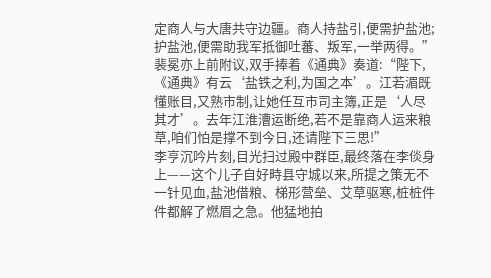定商人与大唐共守边疆。商人持盐引,便需护盐池;护盐池,便需助我军抵御吐蕃、叛军,一举两得。”
裴冕亦上前附议,双手捧着《通典》奏道:“陛下,《通典》有云‘盐铁之利,为国之本’。江若湄既懂账目,又熟市制,让她任互市司主簿,正是‘人尽其才’。去年江淮漕运断绝,若不是靠商人运来粮草,咱们怕是撑不到今日,还请陛下三思!”
李亨沉吟片刻,目光扫过殿中群臣,最终落在李倓身上——这个儿子自好畤县守城以来,所提之策无不一针见血,盐池借粮、梯形营垒、艾草驱寒,桩桩件件都解了燃眉之急。他猛地拍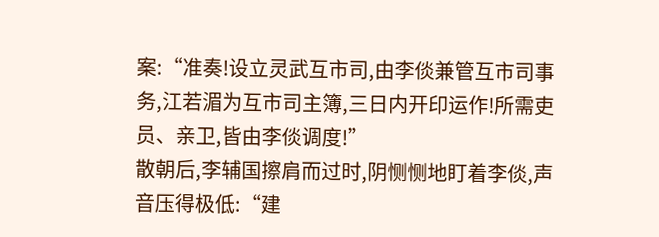案:“准奏!设立灵武互市司,由李倓兼管互市司事务,江若湄为互市司主簿,三日内开印运作!所需吏员、亲卫,皆由李倓调度!”
散朝后,李辅国擦肩而过时,阴恻恻地盯着李倓,声音压得极低:“建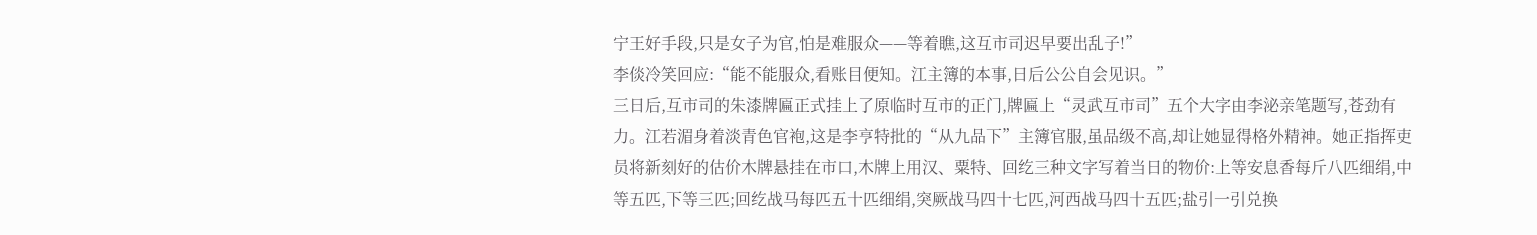宁王好手段,只是女子为官,怕是难服众——等着瞧,这互市司迟早要出乱子!”
李倓冷笑回应:“能不能服众,看账目便知。江主簿的本事,日后公公自会见识。”
三日后,互市司的朱漆牌匾正式挂上了原临时互市的正门,牌匾上“灵武互市司”五个大字由李泌亲笔题写,苍劲有力。江若湄身着淡青色官袍,这是李亨特批的“从九品下”主簿官服,虽品级不高,却让她显得格外精神。她正指挥吏员将新刻好的估价木牌悬挂在市口,木牌上用汉、粟特、回纥三种文字写着当日的物价:上等安息香每斤八匹细绢,中等五匹,下等三匹;回纥战马每匹五十匹细绢,突厥战马四十七匹,河西战马四十五匹;盐引一引兑换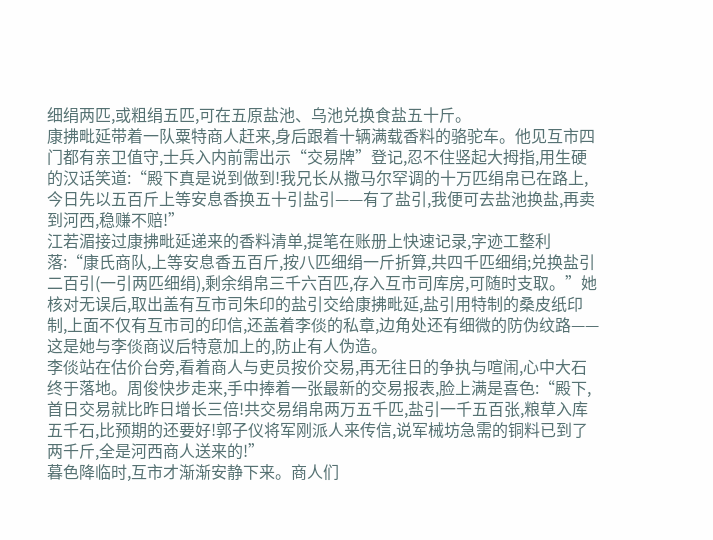细绢两匹,或粗绢五匹,可在五原盐池、乌池兑换食盐五十斤。
康拂毗延带着一队粟特商人赶来,身后跟着十辆满载香料的骆驼车。他见互市四门都有亲卫值守,士兵入内前需出示“交易牌”登记,忍不住竖起大拇指,用生硬的汉话笑道:“殿下真是说到做到!我兄长从撒马尔罕调的十万匹绢帛已在路上,今日先以五百斤上等安息香换五十引盐引——有了盐引,我便可去盐池换盐,再卖到河西,稳赚不赔!”
江若湄接过康拂毗延递来的香料清单,提笔在账册上快速记录,字迹工整利落:“康氏商队,上等安息香五百斤,按八匹细绢一斤折算,共四千匹细绢;兑换盐引二百引(一引两匹细绢),剩余绢帛三千六百匹,存入互市司库房,可随时支取。”她核对无误后,取出盖有互市司朱印的盐引交给康拂毗延,盐引用特制的桑皮纸印制,上面不仅有互市司的印信,还盖着李倓的私章,边角处还有细微的防伪纹路——这是她与李倓商议后特意加上的,防止有人伪造。
李倓站在估价台旁,看着商人与吏员按价交易,再无往日的争执与喧闹,心中大石终于落地。周俊快步走来,手中捧着一张最新的交易报表,脸上满是喜色:“殿下,首日交易就比昨日增长三倍!共交易绢帛两万五千匹,盐引一千五百张,粮草入库五千石,比预期的还要好!郭子仪将军刚派人来传信,说军械坊急需的铜料已到了两千斤,全是河西商人送来的!”
暮色降临时,互市才渐渐安静下来。商人们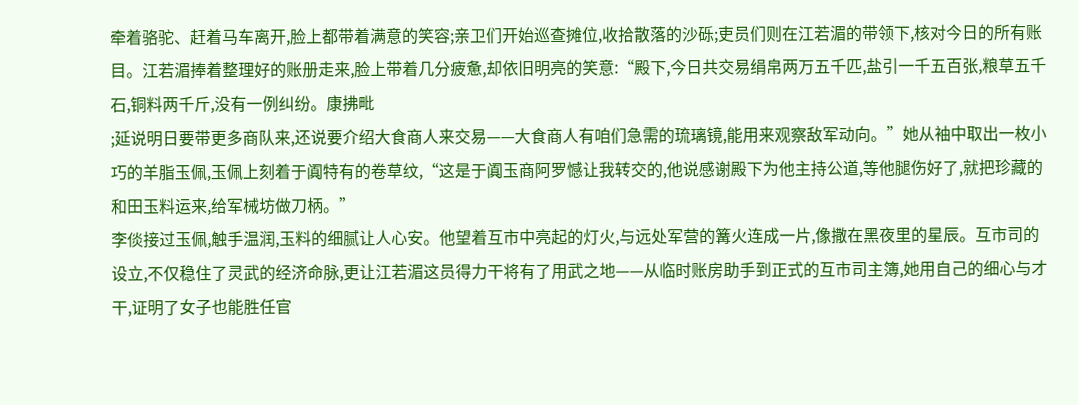牵着骆驼、赶着马车离开,脸上都带着满意的笑容;亲卫们开始巡查摊位,收拾散落的沙砾;吏员们则在江若湄的带领下,核对今日的所有账目。江若湄捧着整理好的账册走来,脸上带着几分疲惫,却依旧明亮的笑意:“殿下,今日共交易绢帛两万五千匹,盐引一千五百张,粮草五千石,铜料两千斤,没有一例纠纷。康拂毗
;延说明日要带更多商队来,还说要介绍大食商人来交易——大食商人有咱们急需的琉璃镜,能用来观察敌军动向。”她从袖中取出一枚小巧的羊脂玉佩,玉佩上刻着于阗特有的卷草纹,“这是于阗玉商阿罗憾让我转交的,他说感谢殿下为他主持公道,等他腿伤好了,就把珍藏的和田玉料运来,给军械坊做刀柄。”
李倓接过玉佩,触手温润,玉料的细腻让人心安。他望着互市中亮起的灯火,与远处军营的篝火连成一片,像撒在黑夜里的星辰。互市司的设立,不仅稳住了灵武的经济命脉,更让江若湄这员得力干将有了用武之地——从临时账房助手到正式的互市司主簿,她用自己的细心与才干,证明了女子也能胜任官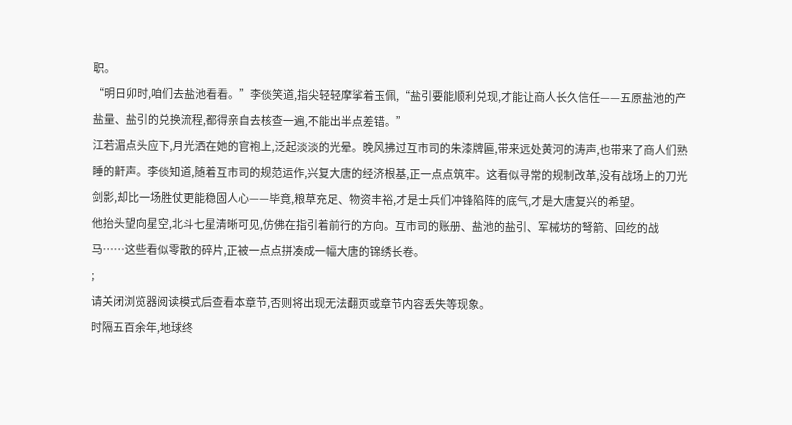职。
“明日卯时,咱们去盐池看看。”李倓笑道,指尖轻轻摩挲着玉佩,“盐引要能顺利兑现,才能让商人长久信任——五原盐池的产盐量、盐引的兑换流程,都得亲自去核查一遍,不能出半点差错。”
江若湄点头应下,月光洒在她的官袍上,泛起淡淡的光晕。晚风拂过互市司的朱漆牌匾,带来远处黄河的涛声,也带来了商人们熟睡的鼾声。李倓知道,随着互市司的规范运作,兴复大唐的经济根基,正一点点筑牢。这看似寻常的规制改革,没有战场上的刀光剑影,却比一场胜仗更能稳固人心——毕竟,粮草充足、物资丰裕,才是士兵们冲锋陷阵的底气,才是大唐复兴的希望。
他抬头望向星空,北斗七星清晰可见,仿佛在指引着前行的方向。互市司的账册、盐池的盐引、军械坊的弩箭、回纥的战马……这些看似零散的碎片,正被一点点拼凑成一幅大唐的锦绣长卷。
;
请关闭浏览器阅读模式后查看本章节,否则将出现无法翻页或章节内容丢失等现象。
时隔五百余年,地球终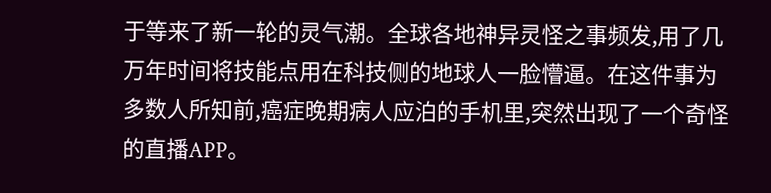于等来了新一轮的灵气潮。全球各地神异灵怪之事频发,用了几万年时间将技能点用在科技侧的地球人一脸懵逼。在这件事为多数人所知前,癌症晚期病人应泊的手机里,突然出现了一个奇怪的直播APP。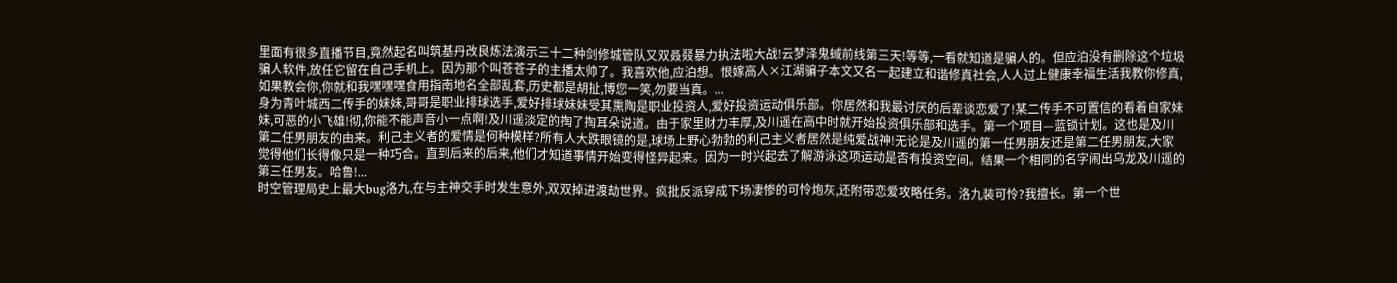里面有很多直播节目,竟然起名叫筑基丹改良炼法演示三十二种剑修城管队又双叒叕暴力执法啦大战!云梦泽鬼蜮前线第三天!等等,一看就知道是骗人的。但应泊没有删除这个垃圾骗人软件,放任它留在自己手机上。因为那个叫苍苍子的主播太帅了。我喜欢他,应泊想。恨嫁高人×江湖骗子本文又名一起建立和谐修真社会,人人过上健康幸福生活我教你修真,如果教会你,你就和我嘿嘿嘿食用指南地名全部乱套,历史都是胡扯,博您一笑,勿要当真。...
身为青叶城西二传手的妹妹,哥哥是职业排球选手,爱好排球妹妹受其熏陶是职业投资人,爱好投资运动俱乐部。你居然和我最讨厌的后辈谈恋爱了!某二传手不可置信的看着自家妹妹,可恶的小飞雄!彻,你能不能声音小一点啊!及川遥淡定的掏了掏耳朵说道。由于家里财力丰厚,及川遥在高中时就开始投资俱乐部和选手。第一个项目—蓝锁计划。这也是及川第二任男朋友的由来。利己主义者的爱情是何种模样?所有人大跌眼镜的是,球场上野心勃勃的利己主义者居然是纯爱战神!无论是及川遥的第一任男朋友还是第二任男朋友,大家觉得他们长得像只是一种巧合。直到后来的后来,他们才知道事情开始变得怪异起来。因为一时兴起去了解游泳这项运动是否有投资空间。结果一个相同的名字闹出乌龙及川遥的第三任男友。哈鲁!...
时空管理局史上最大bug洛九,在与主神交手时发生意外,双双掉进渡劫世界。疯批反派穿成下场凄惨的可怜炮灰,还附带恋爱攻略任务。洛九装可怜?我擅长。第一个世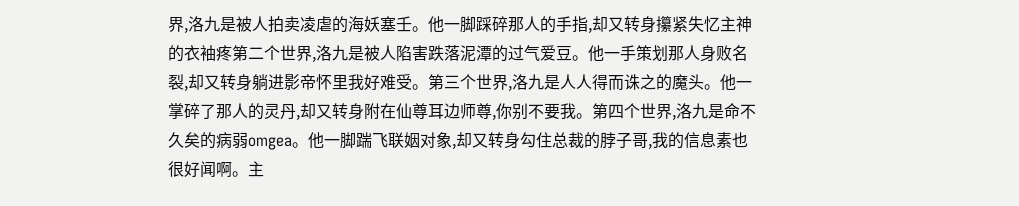界,洛九是被人拍卖凌虐的海妖塞壬。他一脚踩碎那人的手指,却又转身攥紧失忆主神的衣袖疼第二个世界,洛九是被人陷害跌落泥潭的过气爱豆。他一手策划那人身败名裂,却又转身躺进影帝怀里我好难受。第三个世界,洛九是人人得而诛之的魔头。他一掌碎了那人的灵丹,却又转身附在仙尊耳边师尊,你别不要我。第四个世界,洛九是命不久矣的病弱omgea。他一脚踹飞联姻对象,却又转身勾住总裁的脖子哥,我的信息素也很好闻啊。主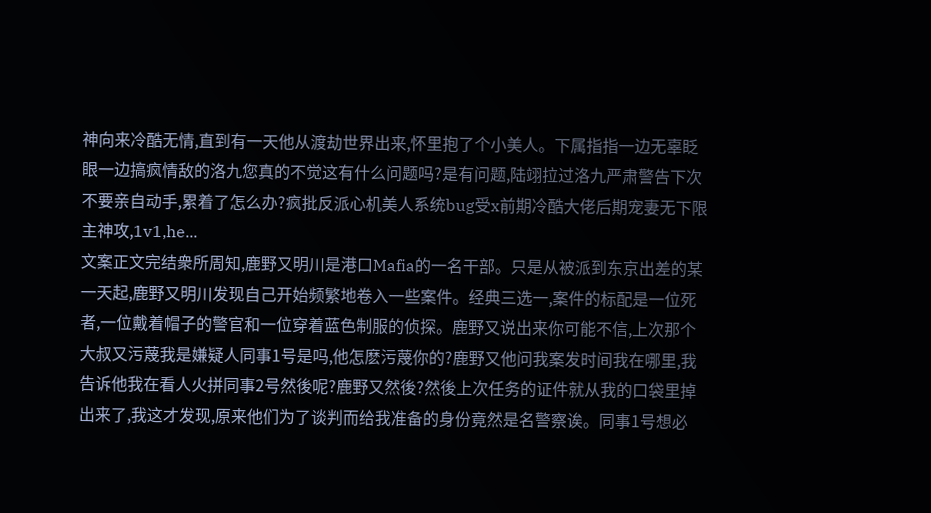神向来冷酷无情,直到有一天他从渡劫世界出来,怀里抱了个小美人。下属指指一边无辜眨眼一边搞疯情敌的洛九您真的不觉这有什么问题吗?是有问题,陆翊拉过洛九严肃警告下次不要亲自动手,累着了怎么办?疯批反派心机美人系统bug受x前期冷酷大佬后期宠妻无下限主神攻,1v1,he...
文案正文完结衆所周知,鹿野又明川是港口Mafia的一名干部。只是从被派到东京出差的某一天起,鹿野又明川发现自己开始频繁地卷入一些案件。经典三选一,案件的标配是一位死者,一位戴着帽子的警官和一位穿着蓝色制服的侦探。鹿野又说出来你可能不信,上次那个大叔又污蔑我是嫌疑人同事1号是吗,他怎麽污蔑你的?鹿野又他问我案发时间我在哪里,我告诉他我在看人火拼同事2号然後呢?鹿野又然後?然後上次任务的证件就从我的口袋里掉出来了,我这才发现,原来他们为了谈判而给我准备的身份竟然是名警察诶。同事1号想必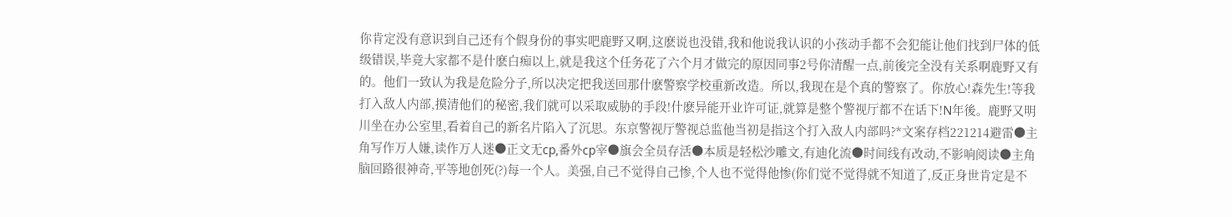你肯定没有意识到自己还有个假身份的事实吧鹿野又啊,这麽说也没错,我和他说我认识的小孩动手都不会犯能让他们找到尸体的低级错误,毕竟大家都不是什麽白痴以上,就是我这个任务花了六个月才做完的原因同事2号你清醒一点,前後完全没有关系啊鹿野又有的。他们一致认为我是危险分子,所以决定把我送回那什麽警察学校重新改造。所以,我现在是个真的警察了。你放心!森先生!等我打入敌人内部,摸清他们的秘密,我们就可以采取威胁的手段!什麽异能开业许可证,就算是整个警视厅都不在话下!N年後。鹿野又明川坐在办公室里,看着自己的新名片陷入了沉思。东京警视厅警视总监他当初是指这个打入敌人内部吗?*文案存档221214避雷●主角写作万人嫌,读作万人迷●正文无cp,番外cp宰●旗会全员存活●本质是轻松沙雕文,有迪化流●时间线有改动,不影响阅读●主角脑回路很神奇,平等地创死(?)每一个人。美强,自己不觉得自己惨,个人也不觉得他惨(你们觉不觉得就不知道了,反正身世肯定是不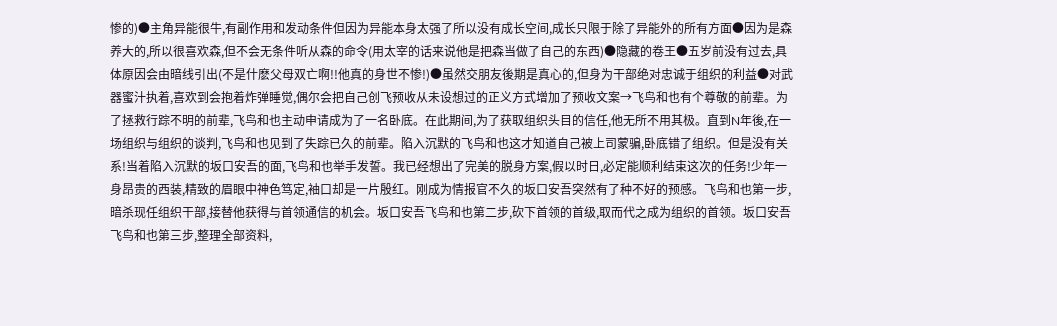惨的)●主角异能很牛,有副作用和发动条件但因为异能本身太强了所以没有成长空间,成长只限于除了异能外的所有方面●因为是森养大的,所以很喜欢森,但不会无条件听从森的命令(用太宰的话来说他是把森当做了自己的东西)●隐藏的卷王●五岁前没有过去,具体原因会由暗线引出(不是什麽父母双亡啊!!他真的身世不惨!)●虽然交朋友後期是真心的,但身为干部绝对忠诚于组织的利益●对武器蜜汁执着,喜欢到会抱着炸弹睡觉,偶尔会把自己创飞预收从未设想过的正义方式增加了预收文案→飞鸟和也有个尊敬的前辈。为了拯救行踪不明的前辈,飞鸟和也主动申请成为了一名卧底。在此期间,为了获取组织头目的信任,他无所不用其极。直到N年後,在一场组织与组织的谈判,飞鸟和也见到了失踪已久的前辈。陷入沉默的飞鸟和也这才知道自己被上司蒙骗,卧底错了组织。但是没有关系!当着陷入沉默的坂口安吾的面,飞鸟和也举手发誓。我已经想出了完美的脱身方案,假以时日,必定能顺利结束这次的任务!少年一身昂贵的西装,精致的眉眼中神色笃定,袖口却是一片殷红。刚成为情报官不久的坂口安吾突然有了种不好的预感。飞鸟和也第一步,暗杀现任组织干部,接替他获得与首领通信的机会。坂口安吾飞鸟和也第二步,砍下首领的首级,取而代之成为组织的首领。坂口安吾飞鸟和也第三步,整理全部资料,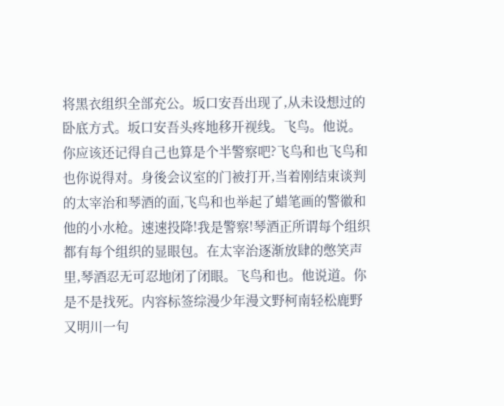将黑衣组织全部充公。坂口安吾出现了,从未设想过的卧底方式。坂口安吾头疼地移开视线。飞鸟。他说。你应该还记得自己也算是个半警察吧?飞鸟和也飞鸟和也你说得对。身後会议室的门被打开,当着刚结束谈判的太宰治和琴酒的面,飞鸟和也举起了蜡笔画的警徽和他的小水枪。速速投降!我是警察!琴酒正所谓每个组织都有每个组织的显眼包。在太宰治逐渐放肆的憋笑声里,琴酒忍无可忍地闭了闭眼。飞鸟和也。他说道。你是不是找死。内容标签综漫少年漫文野柯南轻松鹿野又明川一句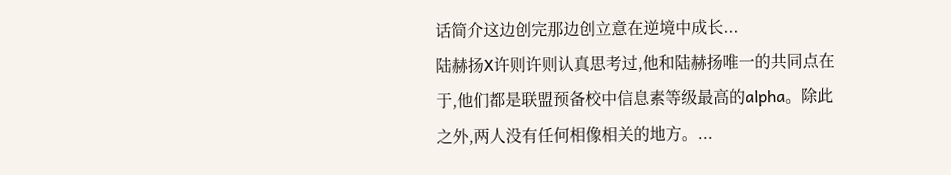话简介这边创完那边创立意在逆境中成长...
陆赫扬X许则许则认真思考过,他和陆赫扬唯一的共同点在于,他们都是联盟预备校中信息素等级最高的alpha。除此之外,两人没有任何相像相关的地方。...